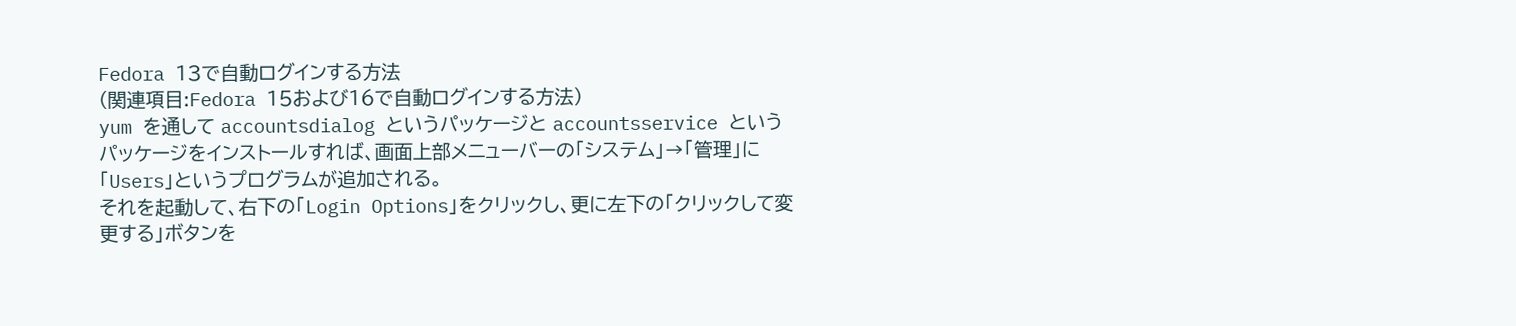Fedora 13で自動ログインする方法
(関連項目:Fedora 15および16で自動ログインする方法)
yum を通して accountsdialog というパッケージと accountsservice というパッケージをインストールすれば、画面上部メニューバーの「システム」→「管理」に「Users」というプログラムが追加される。
それを起動して、右下の「Login Options」をクリックし、更に左下の「クリックして変更する」ボタンを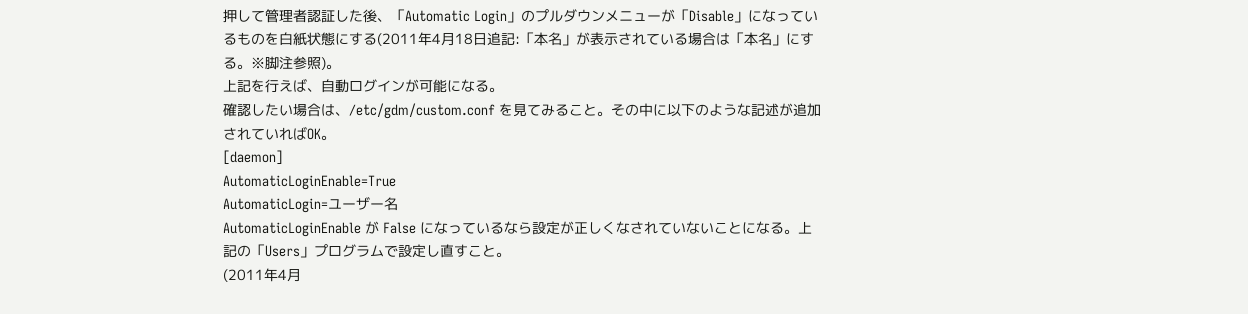押して管理者認証した後、「Automatic Login」のプルダウンメニューが「Disable」になっているものを白紙状態にする(2011年4月18日追記:「本名」が表示されている場合は「本名」にする。※脚注参照)。
上記を行えば、自動ログインが可能になる。
確認したい場合は、/etc/gdm/custom.conf を見てみること。その中に以下のような記述が追加されていればOK。
[daemon]
AutomaticLoginEnable=True
AutomaticLogin=ユーザー名
AutomaticLoginEnable が False になっているなら設定が正しくなされていないことになる。上記の「Users」プログラムで設定し直すこと。
(2011年4月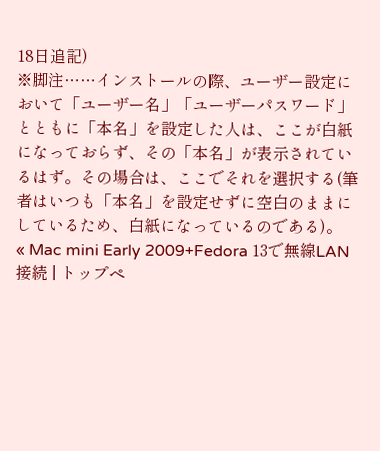18日追記)
※脚注……インストールの際、ユーザー設定において「ユーザー名」「ユーザーパスワード」とともに「本名」を設定した人は、ここが白紙になっておらず、その「本名」が表示されているはず。その場合は、ここでそれを選択する(筆者はいつも「本名」を設定せずに空白のままにしているため、白紙になっているのである)。
« Mac mini Early 2009+Fedora 13で無線LAN接続 | トップペ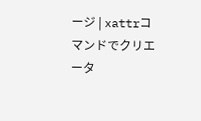ージ | xattrコマンドでクリエータ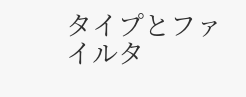タイプとファイルタ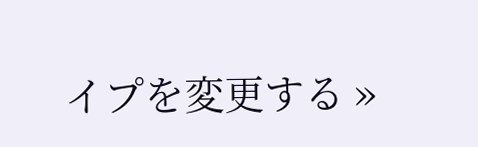イプを変更する »